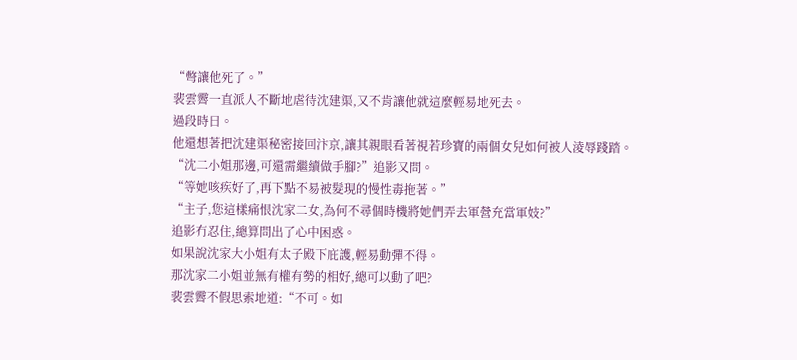“彆讓他死了。”
裴雲霽一直派人不斷地虐待沈建渠,又不肯讓他就這麼輕易地死去。
過段時日。
他還想著把沈建渠秘密接回汴京,讓其親眼看著視若珍寶的兩個女兒如何被人淩辱踐踏。
“沈二小姐那邊,可還需繼續做手腳?”追影又問。
“等她咳疾好了,再下點不易被髮現的慢性毒拖著。”
“主子,您這樣痛恨沈家二女,為何不尋個時機將她們弄去軍營充當軍妓?”
追影冇忍住,總算問出了心中困惑。
如果說沈家大小姐有太子殿下庇護,輕易動彈不得。
那沈家二小姐並無有權有勢的相好,總可以動了吧?
裴雲霽不假思索地道:“不可。如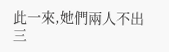此一來,她們兩人不出三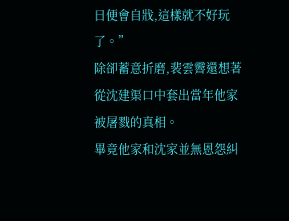日便會自戕,這樣就不好玩了。”
除卻蓄意折磨,裴雲霽還想著從沈建渠口中套出當年他家被屠戮的真相。
畢竟他家和沈家並無恩怨糾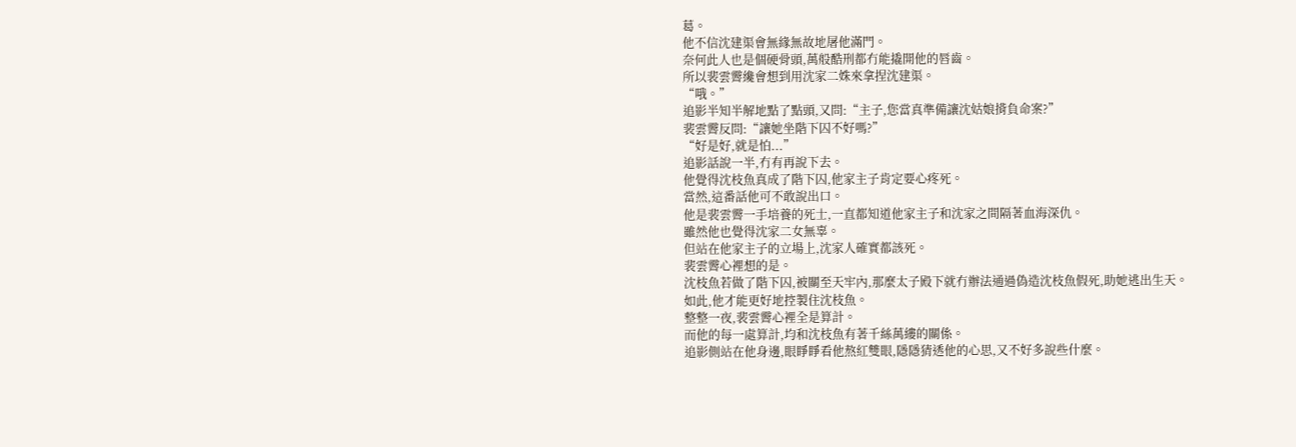葛。
他不信沈建渠會無緣無故地屠他滿門。
奈何此人也是個硬骨頭,萬般酷刑都冇能撬開他的唇齒。
所以裴雲霽纔會想到用沈家二姝來拿捏沈建渠。
“哦。”
追影半知半解地點了點頭,又問:“主子,您當真準備讓沈姑娘揹負命案?”
裴雲霽反問:“讓她坐階下囚不好嗎?”
“好是好,就是怕...”
追影話說一半,冇有再說下去。
他覺得沈枝魚真成了階下囚,他家主子肯定要心疼死。
當然,這番話他可不敢說出口。
他是裴雲霽一手培養的死士,一直都知道他家主子和沈家之間隔著血海深仇。
雖然他也覺得沈家二女無辜。
但站在他家主子的立場上,沈家人確實都該死。
裴雲霽心裡想的是。
沈枝魚若做了階下囚,被關至天牢內,那麼太子殿下就冇辦法通過偽造沈枝魚假死,助她逃出生天。
如此,他才能更好地控製住沈枝魚。
整整一夜,裴雲霽心裡全是算計。
而他的每一處算計,均和沈枝魚有著千絲萬縷的關係。
追影側站在他身邊,眼睜睜看他熬紅雙眼,隱隱猜透他的心思,又不好多說些什麼。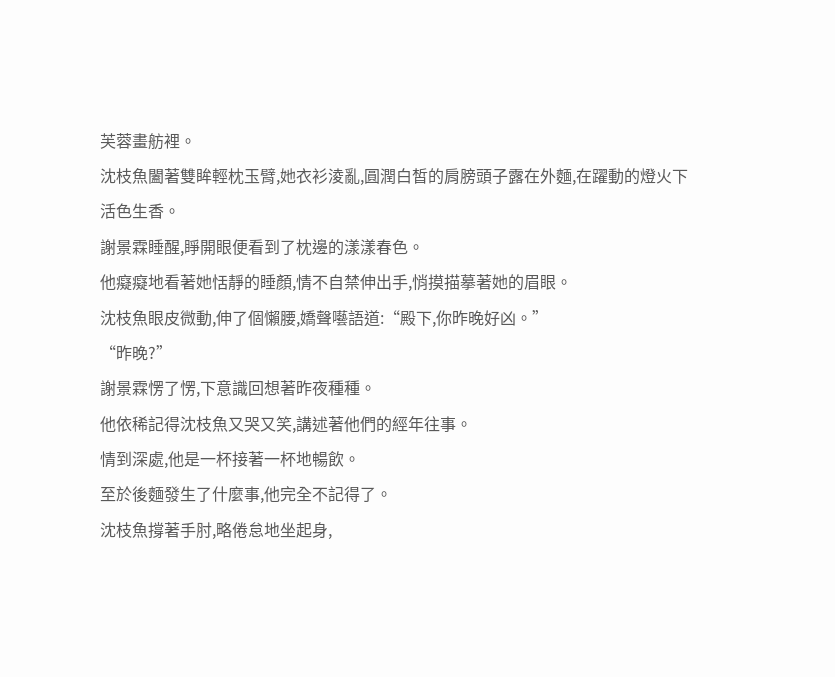芙蓉畫舫裡。
沈枝魚闔著雙眸輕枕玉臂,她衣衫淩亂,圓潤白皙的肩膀頭子露在外麵,在躍動的燈火下活色生香。
謝景霖睡醒,睜開眼便看到了枕邊的漾漾春色。
他癡癡地看著她恬靜的睡顏,情不自禁伸出手,悄摸描摹著她的眉眼。
沈枝魚眼皮微動,伸了個懶腰,嬌聲囈語道:“殿下,你昨晚好凶。”
“昨晚?”
謝景霖愣了愣,下意識回想著昨夜種種。
他依稀記得沈枝魚又哭又笑,講述著他們的經年往事。
情到深處,他是一杯接著一杯地暢飲。
至於後麵發生了什麼事,他完全不記得了。
沈枝魚撐著手肘,略倦怠地坐起身,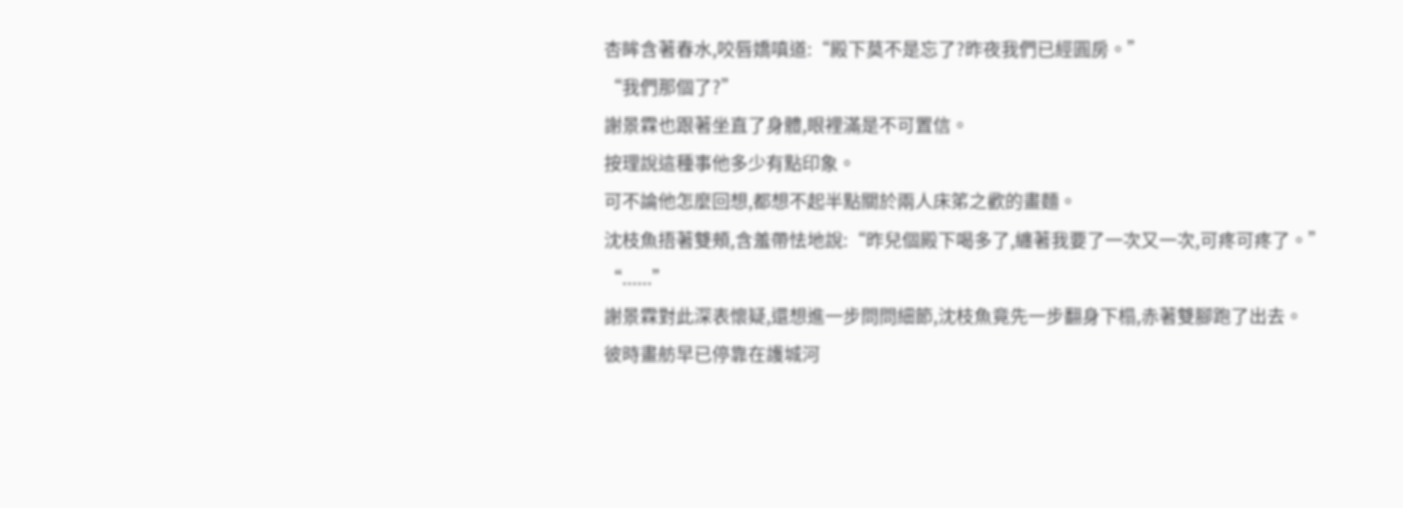杏眸含著春水,咬唇嬌嗔道:“殿下莫不是忘了?昨夜我們已經圓房。”
“我們那個了?”
謝景霖也跟著坐直了身體,眼裡滿是不可置信。
按理說這種事他多少有點印象。
可不論他怎麼回想,都想不起半點關於兩人床笫之歡的畫麵。
沈枝魚捂著雙頰,含羞帶怯地說:“昨兒個殿下喝多了,纏著我要了一次又一次,可疼可疼了。”
“......”
謝景霖對此深表懷疑,還想進一步問問細節,沈枝魚竟先一步翻身下榻,赤著雙腳跑了出去。
彼時畫舫早已停靠在護城河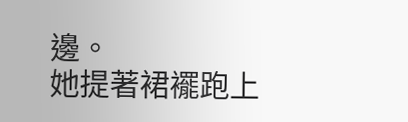邊。
她提著裙襬跑上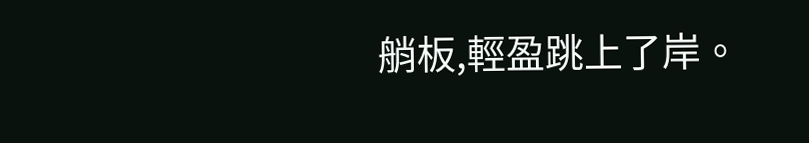艄板,輕盈跳上了岸。